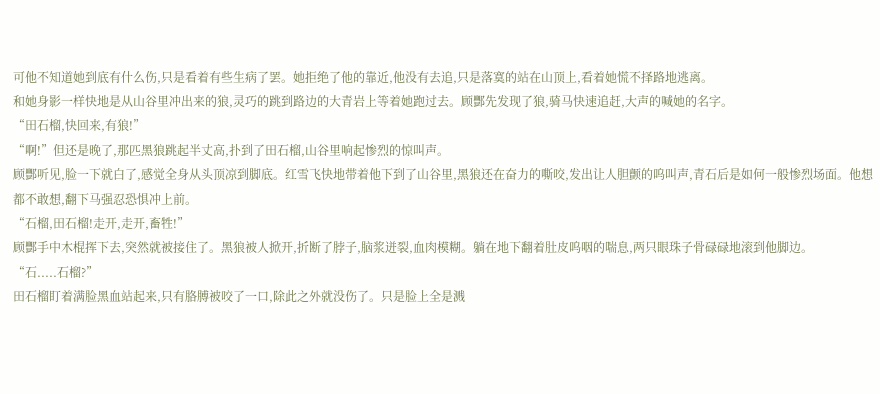可他不知道她到底有什么伤,只是看着有些生病了罢。她拒绝了他的靠近,他没有去追,只是落寞的站在山顶上,看着她慌不择路地逃离。
和她身影一样快地是从山谷里冲出来的狼,灵巧的跳到路边的大青岩上等着她跑过去。顾酆先发现了狼,骑马快速追赶,大声的喊她的名字。
“田石榴,快回来,有狼!”
“啊!”但还是晚了,那匹黑狼跳起半丈高,扑到了田石榴,山谷里响起惨烈的惊叫声。
顾酆听见,脸一下就白了,感觉全身从头顶凉到脚底。红雪飞快地带着他下到了山谷里,黑狼还在奋力的嘶咬,发出让人胆颤的呜叫声,青石后是如何一般惨烈场面。他想都不敢想,翻下马强忍恐惧冲上前。
“石榴,田石榴!走开,走开,畜牲!”
顾酆手中木棍挥下去,突然就被接住了。黑狼被人掀开,折断了脖子,脑浆迸裂,血肉模糊。躺在地下翻着肚皮呜咽的喘息,两只眼珠子骨碌碌地滚到他脚边。
“石.....石榴?”
田石榴盯着满脸黑血站起来,只有胳膊被咬了一口,除此之外就没伤了。只是脸上全是溅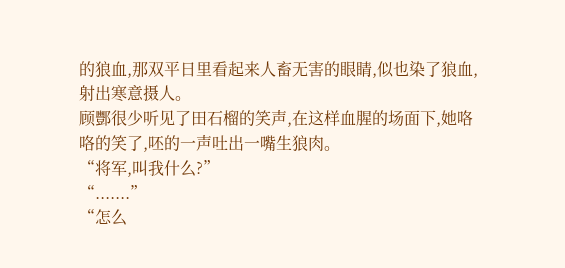的狼血,那双平日里看起来人畜无害的眼睛,似也染了狼血,射出寒意摄人。
顾酆很少听见了田石榴的笑声,在这样血腥的场面下,她咯咯的笑了,呸的一声吐出一嘴生狼肉。
“将军,叫我什么?”
“.......”
“怎么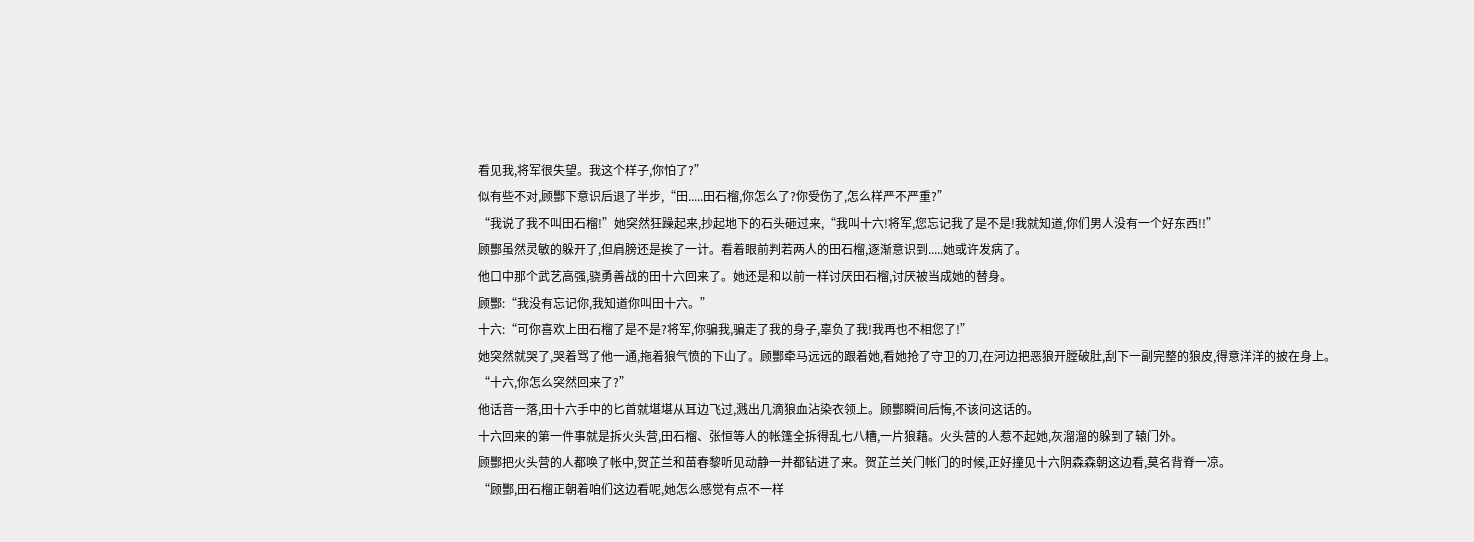看见我,将军很失望。我这个样子,你怕了?”
似有些不对,顾酆下意识后退了半步,“田.....田石榴,你怎么了?你受伤了,怎么样严不严重?”
“我说了我不叫田石榴!”她突然狂躁起来,抄起地下的石头砸过来,“我叫十六!将军,您忘记我了是不是!我就知道,你们男人没有一个好东西!!”
顾酆虽然灵敏的躲开了,但肩膀还是挨了一计。看着眼前判若两人的田石榴,逐渐意识到.....她或许发病了。
他口中那个武艺高强,骁勇善战的田十六回来了。她还是和以前一样讨厌田石榴,讨厌被当成她的替身。
顾酆:“我没有忘记你,我知道你叫田十六。”
十六:“可你喜欢上田石榴了是不是?将军,你骗我,骗走了我的身子,辜负了我!我再也不相您了!”
她突然就哭了,哭着骂了他一通,拖着狼气愤的下山了。顾酆牵马远远的跟着她,看她抢了守卫的刀,在河边把恶狼开膛破肚,刮下一副完整的狼皮,得意洋洋的披在身上。
“十六,你怎么突然回来了?”
他话音一落,田十六手中的匕首就堪堪从耳边飞过,溅出几滴狼血沾染衣领上。顾酆瞬间后悔,不该问这话的。
十六回来的第一件事就是拆火头营,田石榴、张恒等人的帐篷全拆得乱七八糟,一片狼藉。火头营的人惹不起她,灰溜溜的躲到了辕门外。
顾酆把火头营的人都唤了帐中,贺芷兰和苗春黎听见动静一并都钻进了来。贺芷兰关门帐门的时候,正好撞见十六阴森森朝这边看,莫名背脊一凉。
“顾酆,田石榴正朝着咱们这边看呢,她怎么感觉有点不一样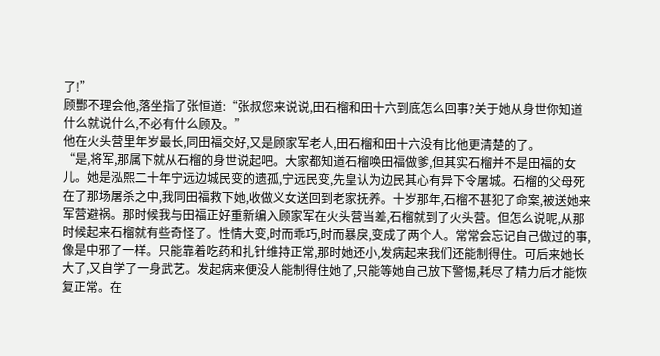了!”
顾酆不理会他,落坐指了张恒道:“张叔您来说说,田石榴和田十六到底怎么回事?关于她从身世你知道什么就说什么,不必有什么顾及。”
他在火头营里年岁最长,同田福交好,又是顾家军老人,田石榴和田十六没有比他更清楚的了。
“是,将军,那属下就从石榴的身世说起吧。大家都知道石榴唤田福做爹,但其实石榴并不是田福的女儿。她是泓熙二十年宁远边城民变的遗孤,宁远民变,先皇认为边民其心有异下令屠城。石榴的父母死在了那场屠杀之中,我同田福救下她,收做义女送回到老家抚养。十岁那年,石榴不甚犯了命案,被送她来军营避祸。那时候我与田福正好重新编入顾家军在火头营当差,石榴就到了火头营。但怎么说呢,从那时候起来石榴就有些奇怪了。性情大变,时而乖巧,时而暴戾,变成了两个人。常常会忘记自己做过的事,像是中邪了一样。只能靠着吃药和扎针维持正常,那时她还小,发病起来我们还能制得住。可后来她长大了,又自学了一身武艺。发起病来便没人能制得住她了,只能等她自己放下警惕,耗尽了精力后才能恢复正常。在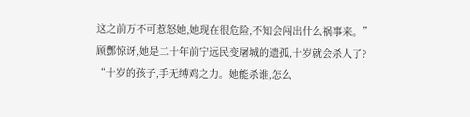这之前万不可惹怒她,她现在很危险,不知会闯出什么祸事来。”
顾酆惊讶,她是二十年前宁远民变屠城的遗孤,十岁就会杀人了?
“十岁的孩子,手无缚鸡之力。她能杀谁,怎么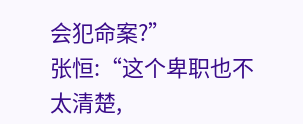会犯命案?”
张恒:“这个卑职也不太清楚,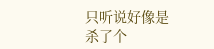只听说好像是杀了个